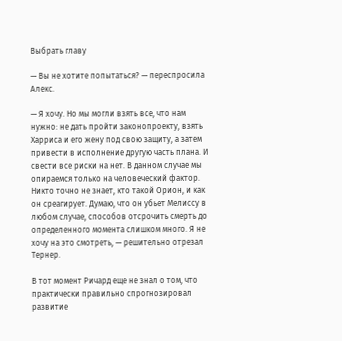Выбрать главу

— Вы не хотите попытаться? — переспросила Алекс.

— Я хочу. Но мы могли взять все, что нам нужно: не дать пройти законопроекту, взять Харриса и его жену под свою защиту, а затем привести в исполнение другую часть плана. И свести все риски на нет. В данном случае мы опираемся только на человеческий фактор. Никто точно не знает, кто такой Орион, и как он среагирует. Думаю, что он убьет Мелиссу в любом случае, способов отсрочить смерть до определенного момента слишком много. Я не хочу на это смотреть, — решительно отрезал Тернер.

В тот момент Ричард еще не знал о том, что практически правильно спрогнозировал развитие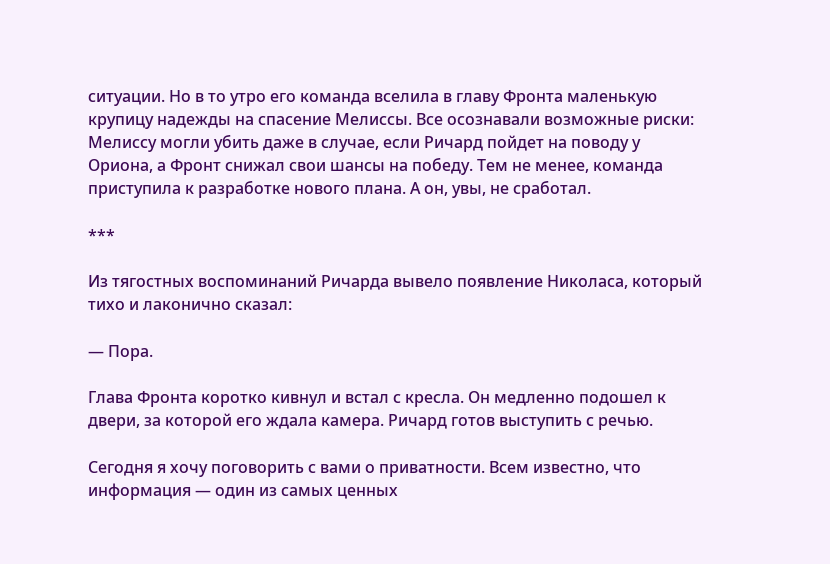ситуации. Но в то утро его команда вселила в главу Фронта маленькую крупицу надежды на спасение Мелиссы. Все осознавали возможные риски: Мелиссу могли убить даже в случае, если Ричард пойдет на поводу у Ориона, а Фронт снижал свои шансы на победу. Тем не менее, команда приступила к разработке нового плана. А он, увы, не сработал.

***

Из тягостных воспоминаний Ричарда вывело появление Николаса, который тихо и лаконично сказал:

— Пора.

Глава Фронта коротко кивнул и встал с кресла. Он медленно подошел к двери, за которой его ждала камера. Ричард готов выступить с речью.

Сегодня я хочу поговорить с вами о приватности. Всем известно, что информация — один из самых ценных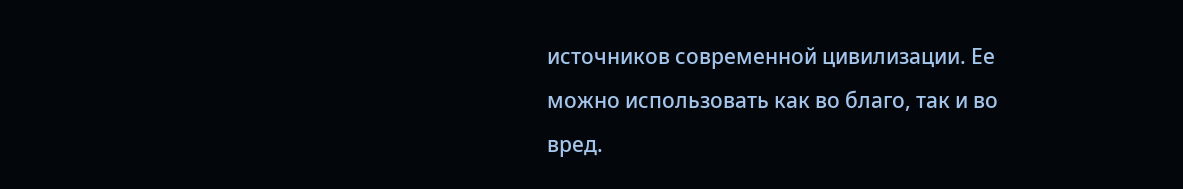источников современной цивилизации. Ее можно использовать как во благо, так и во вред.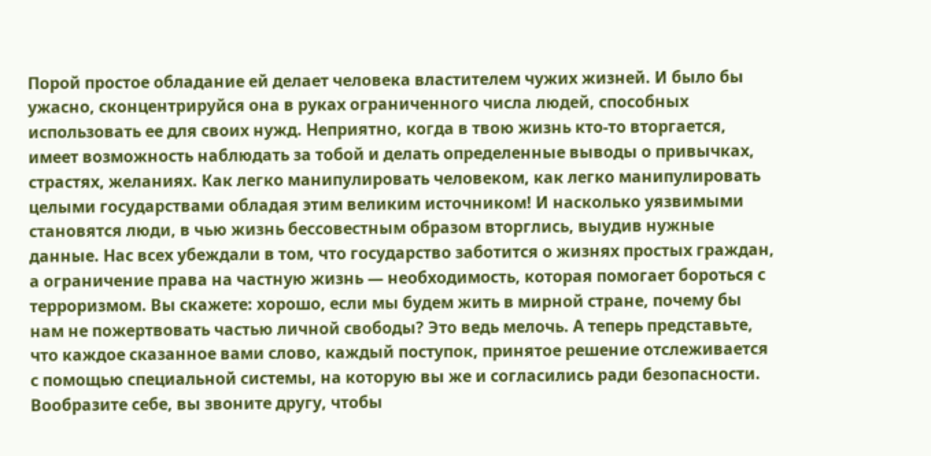Порой простое обладание ей делает человека властителем чужих жизней. И было бы ужасно, сконцентрируйся она в руках ограниченного числа людей, способных использовать ее для своих нужд. Неприятно, когда в твою жизнь кто-то вторгается, имеет возможность наблюдать за тобой и делать определенные выводы о привычках, страстях, желаниях. Как легко манипулировать человеком, как легко манипулировать целыми государствами обладая этим великим источником! И насколько уязвимыми становятся люди, в чью жизнь бессовестным образом вторглись, выудив нужные данные. Нас всех убеждали в том, что государство заботится о жизнях простых граждан, а ограничение права на частную жизнь — необходимость, которая помогает бороться с терроризмом. Вы скажете: хорошо, если мы будем жить в мирной стране, почему бы нам не пожертвовать частью личной свободы? Это ведь мелочь. А теперь представьте, что каждое сказанное вами слово, каждый поступок, принятое решение отслеживается с помощью специальной системы, на которую вы же и согласились ради безопасности. Вообразите себе, вы звоните другу, чтобы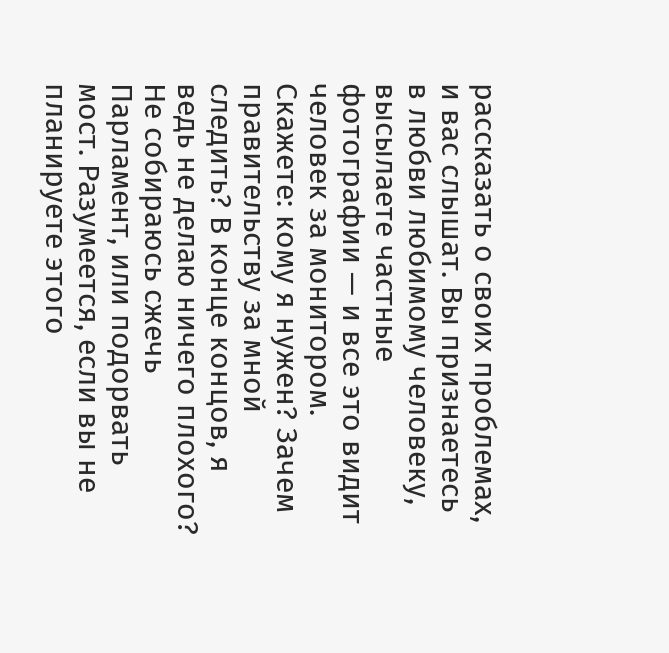рассказать о своих проблемах, и вас слышат. Вы признаетесь в любви любимому человеку, высылаете частные фотографии — и все это видит человек за монитором. Скажете: кому я нужен? Зачем правительству за мной следить? В конце концов, я ведь не делаю ничего плохого? Не собираюсь сжечь Парламент, или подорвать мост. Разумеется, если вы не планируете этого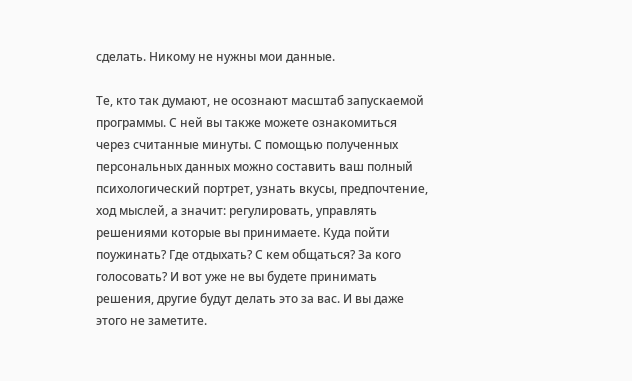сделать. Никому не нужны мои данные.

Те, кто так думают, не осознают масштаб запускаемой программы. С ней вы также можете ознакомиться через считанные минуты. С помощью полученных персональных данных можно составить ваш полный психологический портрет, узнать вкусы, предпочтение, ход мыслей, а значит: регулировать, управлять решениями которые вы принимаете. Куда пойти поужинать? Где отдыхать? С кем общаться? За кого голосовать? И вот уже не вы будете принимать решения, другие будут делать это за вас. И вы даже этого не заметите.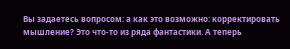Вы задаетесь вопросом: а как это возможно: корректировать мышление? Это что-то из ряда фантастики. А теперь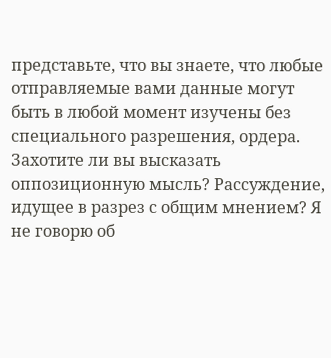представьте, что вы знаете, что любые отправляемые вами данные могут быть в любой момент изучены без специального разрешения, ордера. Захотите ли вы высказать оппозиционную мысль? Рассуждение, идущее в разрез с общим мнением? Я не говорю об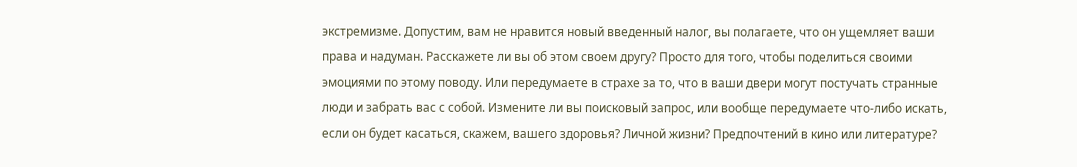экстремизме. Допустим, вам не нравится новый введенный налог, вы полагаете, что он ущемляет ваши права и надуман. Расскажете ли вы об этом своем другу? Просто для того, чтобы поделиться своими эмоциями по этому поводу. Или передумаете в страхе за то, что в ваши двери могут постучать странные люди и забрать вас с собой. Измените ли вы поисковый запрос, или вообще передумаете что-либо искать, если он будет касаться, скажем, вашего здоровья? Личной жизни? Предпочтений в кино или литературе?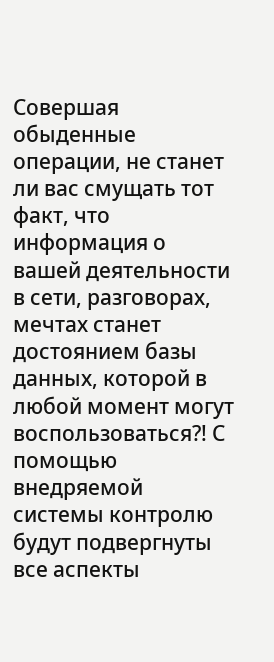Совершая обыденные операции, не станет ли вас смущать тот факт, что информация о вашей деятельности в сети, разговорах, мечтах станет достоянием базы данных, которой в любой момент могут воспользоваться?! С помощью внедряемой системы контролю будут подвергнуты все аспекты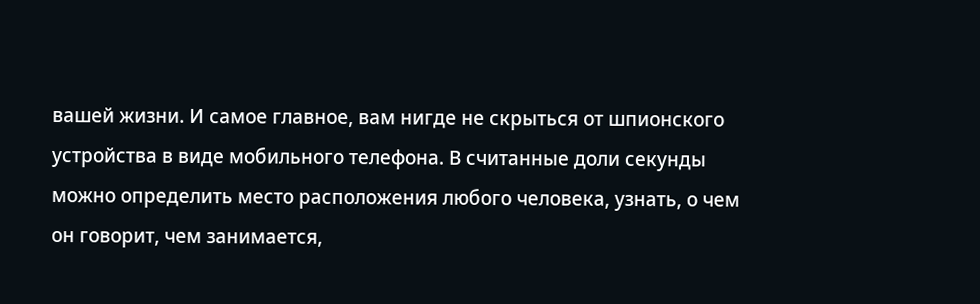вашей жизни. И самое главное, вам нигде не скрыться от шпионского устройства в виде мобильного телефона. В считанные доли секунды можно определить место расположения любого человека, узнать, о чем он говорит, чем занимается,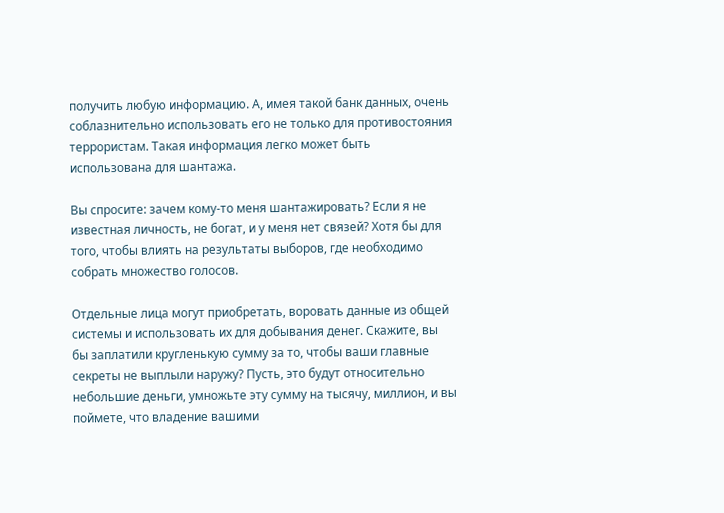получить любую информацию. А, имея такой банк данных, очень соблазнительно использовать его не только для противостояния террористам. Такая информация легко может быть использована для шантажа.

Вы спросите: зачем кому-то меня шантажировать? Если я не известная личность, не богат, и у меня нет связей? Хотя бы для того, чтобы влиять на результаты выборов, где необходимо собрать множество голосов.

Отдельные лица могут приобретать, воровать данные из общей системы и использовать их для добывания денег. Скажите, вы бы заплатили кругленькую сумму за то, чтобы ваши главные секреты не выплыли наружу? Пусть, это будут относительно небольшие деньги, умножьте эту сумму на тысячу, миллион, и вы поймете, что владение вашими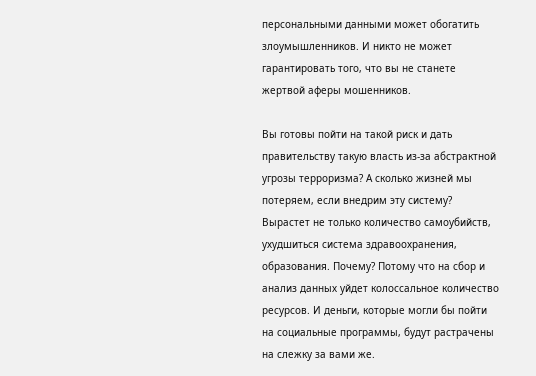персональными данными может обогатить злоумышленников. И никто не может гарантировать того, что вы не станете жертвой аферы мошенников.

Вы готовы пойти на такой риск и дать правительству такую власть из-за абстрактной угрозы терроризма? А сколько жизней мы потеряем, если внедрим эту систему? Вырастет не только количество самоубийств, ухудшиться система здравоохранения, образования. Почему? Потому что на сбор и анализ данных уйдет колоссальное количество ресурсов. И деньги, которые могли бы пойти на социальные программы, будут растрачены на слежку за вами же.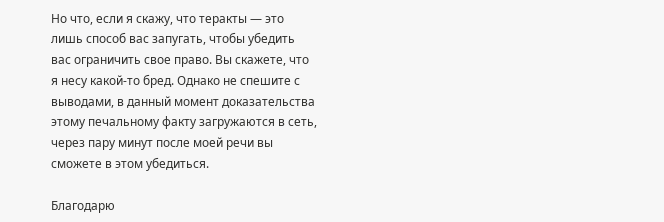Но что, если я скажу, что теракты — это лишь способ вас запугать, чтобы убедить вас ограничить свое право. Вы скажете, что я несу какой-то бред. Однако не спешите с выводами, в данный момент доказательства этому печальному факту загружаются в сеть, через пару минут после моей речи вы сможете в этом убедиться.

Благодарю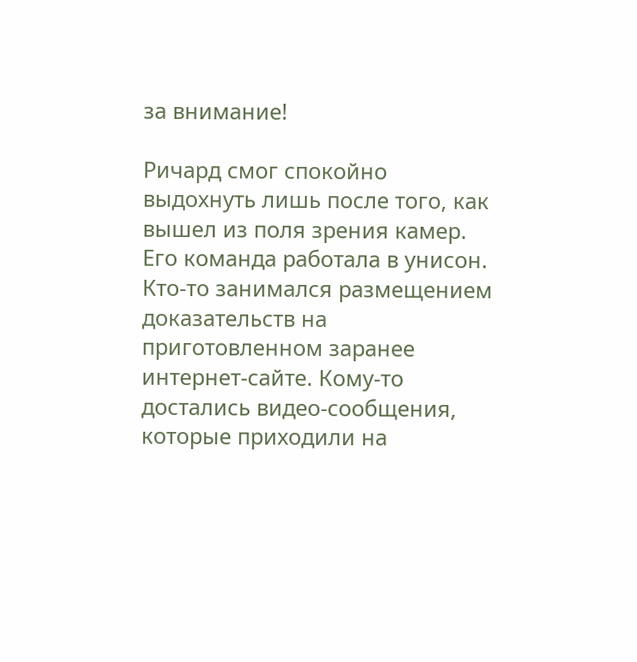за внимание!

Ричард смог спокойно выдохнуть лишь после того, как вышел из поля зрения камер. Его команда работала в унисон. Кто-то занимался размещением доказательств на приготовленном заранее интернет-сайте. Кому-то достались видео-сообщения, которые приходили на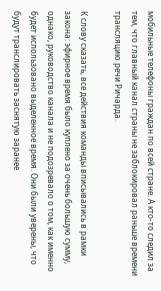мобильные телефоны граждан по всей стране. А кто-то следил за тем, что главный канал страны не заблокировал раньше времени трансляцию речи Ричарда.

К слову сказать, все действия команды вписывались в рамки закона: эфирное время было куплено за очень большую сумму, однако, руководство канала и не подозревало о том, как именно будет использовано выделенное время. Они были уверены, что будут транслировать заснятую заранее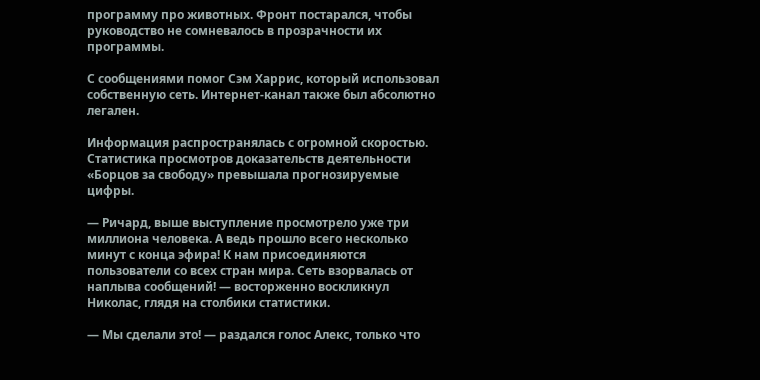программу про животных. Фронт постарался, чтобы руководство не сомневалось в прозрачности их программы.

С сообщениями помог Сэм Харрис, который использовал собственную сеть. Интернет-канал также был абсолютно легален.

Информация распространялась с огромной скоростью. Статистика просмотров доказательств деятельности «Борцов за свободу» превышала прогнозируемые цифры.

— Ричард, выше выступление просмотрело уже три миллиона человека. А ведь прошло всего несколько минут с конца эфира! К нам присоединяются пользователи со всех стран мира. Сеть взорвалась от наплыва сообщений! — восторженно воскликнул Николас, глядя на столбики статистики.

— Мы сделали это! — раздался голос Алекс, только что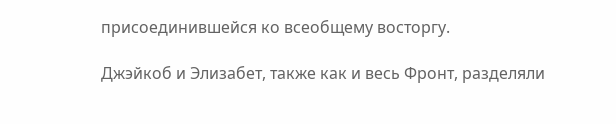присоединившейся ко всеобщему восторгу.

Джэйкоб и Элизабет, также как и весь Фронт, разделяли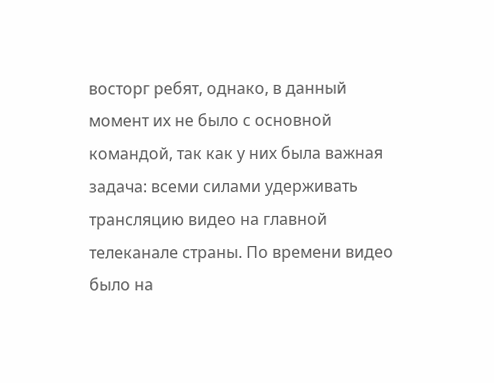восторг ребят, однако, в данный момент их не было с основной командой, так как у них была важная задача: всеми силами удерживать трансляцию видео на главной телеканале страны. По времени видео было на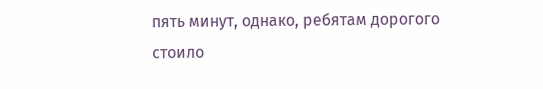пять минут, однако, ребятам дорогого стоило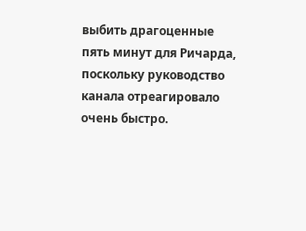выбить драгоценные пять минут для Ричарда, поскольку руководство канала отреагировало очень быстро.